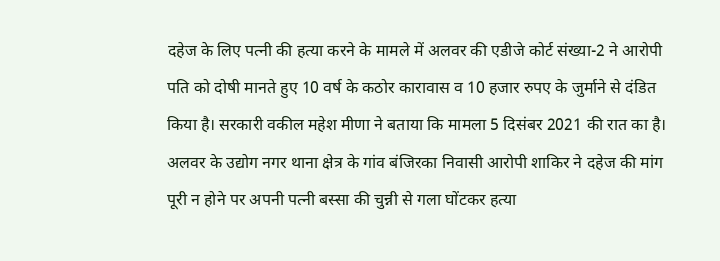दहेज के लिए पत्नी की हत्या करने के मामले में अलवर की एडीजे कोर्ट संख्या-2 ने आरोपी पति को दोषी मानते हुए 10 वर्ष के कठोर कारावास व 10 हजार रुपए के जुर्माने से दंडित किया है। सरकारी वकील महेश मीणा ने बताया कि मामला 5 दिसंबर 2021 की रात का है। अलवर के उद्योग नगर थाना क्षेत्र के गांव बंजिरका निवासी आरोपी शाकिर ने दहेज की मांग पूरी न होने पर अपनी पत्नी बस्सा की चुन्नी से गला घोंटकर हत्या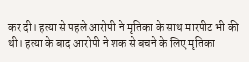कर दी। हत्या से पहले आरोपी ने मृतिका के साथ मारपीट भी की थी। हत्या के बाद आरोपी ने शक से बचने के लिए मृतिका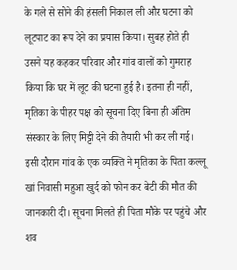के गले से सोने की हंसली निकाल ली और घटना को लूटपाट का रूप देने का प्रयास किया। सुबह होते ही उसने यह कहकर परिवार और गांव वालों को गुमराह किया कि घर में लूट की घटना हुई है। इतना ही नहीं, मृतिका के पीहर पक्ष को सूचना दिए बिना ही अंतिम संस्कार के लिए मिट्टी देने की तैयारी भी कर ली गई। इसी दौरान गांव के एक व्यक्ति ने मृतिका के पिता कल्लू खां निवासी महुआ खुर्द को फोन कर बेटी की मौत की जानकारी दी। सूचना मिलते ही पिता मौके पर पहुंचे और शव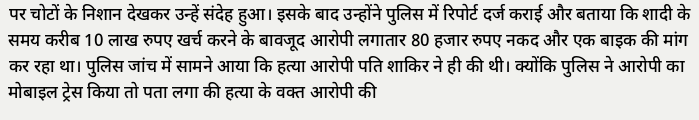पर चोटों के निशान देखकर उन्हें संदेह हुआ। इसके बाद उन्होंने पुलिस में रिपोर्ट दर्ज कराई और बताया कि शादी के समय करीब 10 लाख रुपए खर्च करने के बावजूद आरोपी लगातार 80 हजार रुपए नकद और एक बाइक की मांग कर रहा था। पुलिस जांच में सामने आया कि हत्या आरोपी पति शाकिर ने ही की थी। क्योंकि पुलिस ने आरोपी का मोबाइल ट्रेस किया तो पता लगा की हत्या के वक्त आरोपी की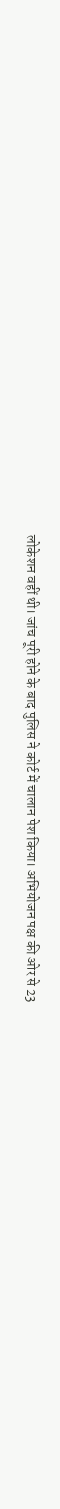लोकेशन वहीं थी। जांच पूरी होने के बाद पुलिस ने कोर्ट में चालान पेश किया। अभियोजन पक्ष की ओर से 23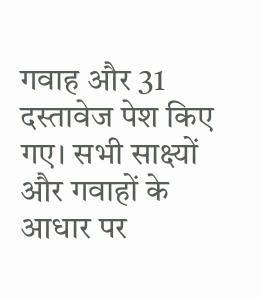गवाह और 31 दस्तावेज पेश किए गए। सभी साक्ष्यों और गवाहों के आधार पर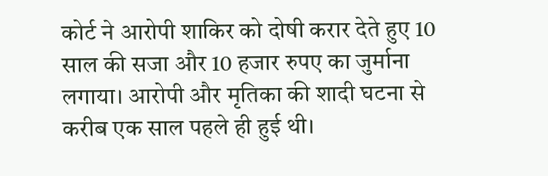कोर्ट ने आरोपी शाकिर को दोषी करार देते हुए 10 साल की सजा और 10 हजार रुपए का जुर्माना लगाया। आरोपी और मृतिका की शादी घटना से करीब एक साल पहले ही हुई थी।